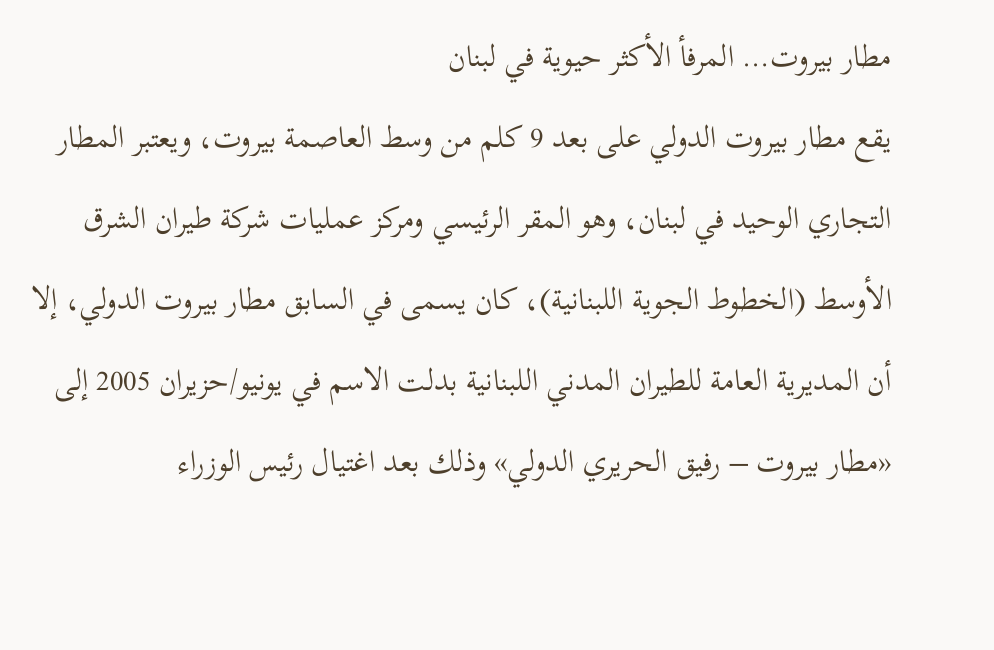مطار بيروت… المرفأ الأكثر حيوية في لبنان
يقع مطار بيروت الدولي على بعد 9 كلم من وسط العاصمة بيروت، ويعتبر المطار التجاري الوحيد في لبنان، وهو المقر الرئيسي ومركز عمليات شركة طيران الشرق الأوسط (الخطوط الجوية اللبنانية)، كان يسمى في السابق مطار بيروت الدولي، إلا أن المديرية العامة للطيران المدني اللبنانية بدلت الاسم في يونيو/حزيران 2005 إلى «مطار بيروت – رفيق الحريري الدولي» وذلك بعد اغتيال رئيس الوزراء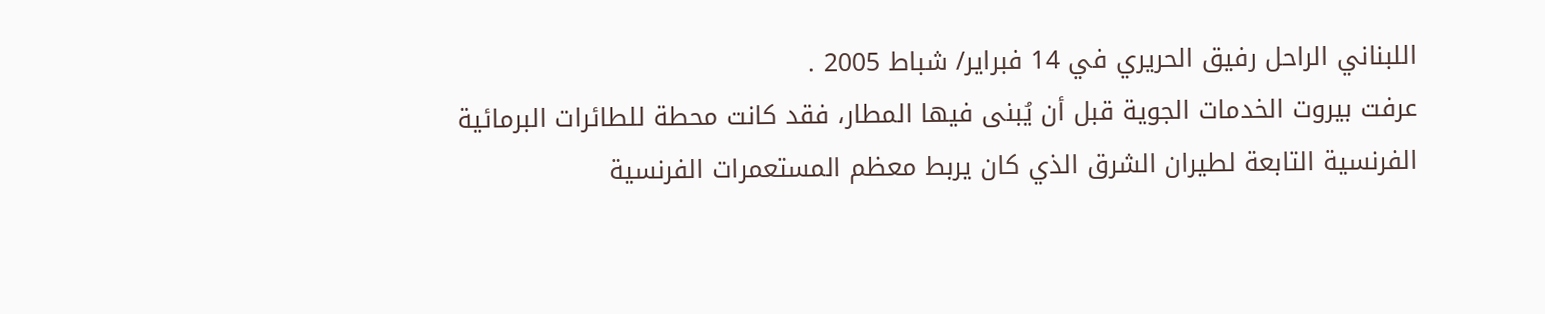اللبناني الراحل رفيق الحريري في 14 فبراير/ شباط 2005 .
عرفت بيروت الخدمات الجوية قبل أن يُبنى فيها المطار، فقد كانت محطة للطائرات البرمائية الفرنسية التابعة لطيران الشرق الذي كان يربط معظم المستعمرات الفرنسية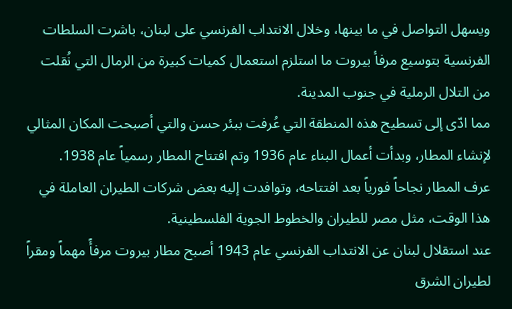ويسهل التواصل في ما بينها، وخلال الانتداب الفرنسي على لبنان، باشرت السلطات الفرنسية بتوسيع مرفأ بيروت ما استلزم استعمال كميات كبيرة من الرمال التي نُقلت من التلال الرملية في جنوب المدينة.
مما ادّى إلى تسطيح هذه المنطقة التي عُرفت ببئر حسن والتي أصبحت المكان المثالي لإنشاء المطار، وبدأت أعمال البناء عام 1936 وتم افتتاح المطار رسمياً عام 1938.
عرف المطار نجاحاً فورياً بعد افتتاحه، وتوافدت إليه بعض شركات الطيران العاملة في هذا الوقت، مثل مصر للطيران والخطوط الجوية الفلسطينية.
عند استقلال لبنان عن الانتداب الفرنسي عام 1943 أصبح مطار بيروت مرفأً مهماً ومقراً لطيران الشرق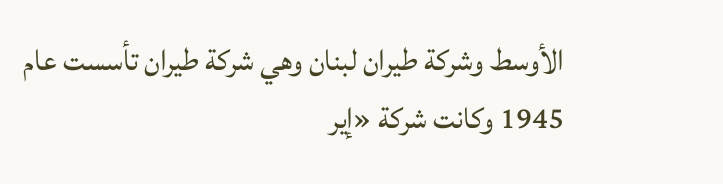الأوسط وشركة طيران لبنان وهي شركة طيران تأسست عام 1945 وكانت شركة «إير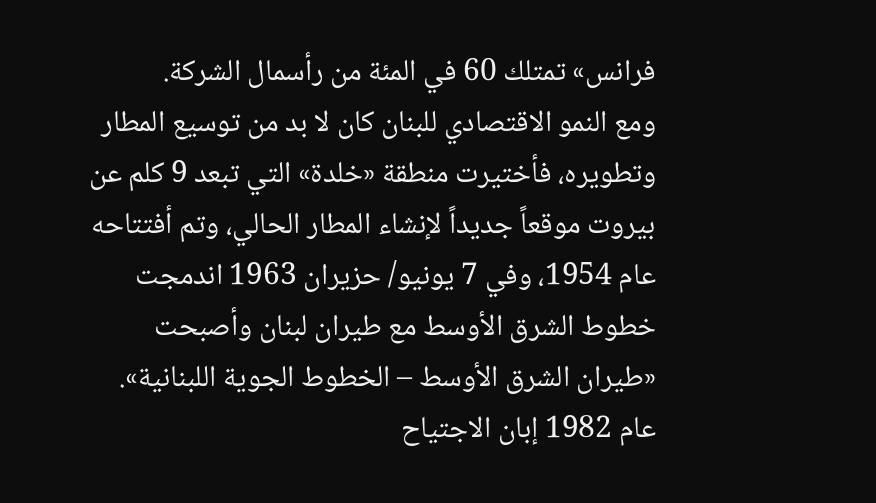فرانس» تمتلك 60 في المئة من رأسمال الشركة.
ومع النمو الاقتصادي للبنان كان لا بد من توسيع المطار وتطويره، فأختيرت منطقة «خلدة» التي تبعد 9 كلم عن بيروت موقعاً جديداً لإنشاء المطار الحالي، وتم أفتتاحه عام 1954، وفي 7 يونيو/ حزيران 1963 اندمجت خطوط الشرق الأوسط مع طيران لبنان وأصبحت «طيران الشرق الأوسط – الخطوط الجوية اللبنانية». عام 1982 إبان الاجتياح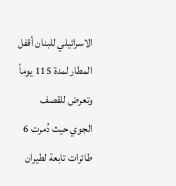الاسرائيلي للبنان أقفل المطار لمدة 115 يوماً وتعرض للقصف الجوي حيث دُمرت 6 طائرات تابعة لطيران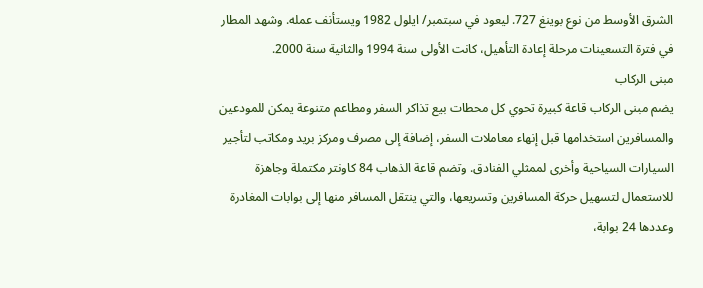الشرق الأوسط من نوع بوينغ 727. ليعود في سبتمبر/ ايلول 1982 ويستأنف عمله. وشهد المطار في فترة التسعينات مرحلة إعادة التأهيل، كانت الأولى سنة 1994 والثانية سنة 2000.
مبنى الركاب
يضم مبنى الركاب قاعة كبيرة تحوي كل محطات بيع تذاكر السفر ومطاعم متنوعة يمكن للمودعين والمسافرين استخدامها قبل إنهاء معاملات السفر، إضافة إلى مصرف ومركز بريد ومكاتب لتأجير السيارات السياحية وأخرى لممثلي الفنادق. وتضم قاعة الذهاب 84 كاونتر مكتملة وجاهزة للاستعمال لتسهيل حركة المسافرين وتسريعها، والتي ينتقل المسافر منها إلى بوابات المغادرة وعددها 24 بوابة،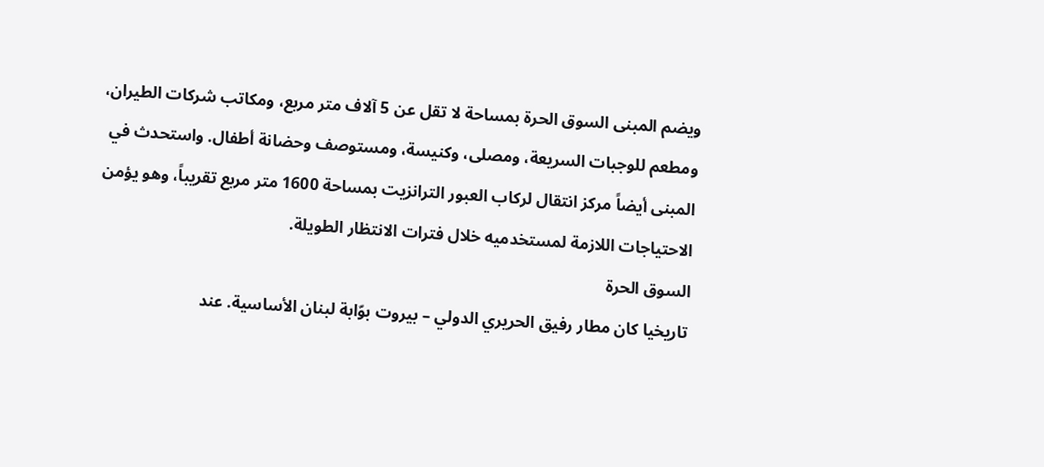ويضم المبنى السوق الحرة بمساحة لا تقل عن 5 آلاف متر مربع، ومكاتب شركات الطيران، ومطعم للوجبات السريعة، ومصلى، وكنيسة، ومستوصف وحضانة أطفال. واستحدث في المبنى أيضاً مركز انتقال لركاب العبور الترانزيت بمساحة 1600 متر مربع تقريباً، وهو يؤمن الاحتياجات اللازمة لمستخدميه خلال فترات الانتظار الطويلة.
السوق الحرة
تاريخيا كان مطار رفيق الحريري الدولي – بيروت بوّابة لبنان الأساسية. عند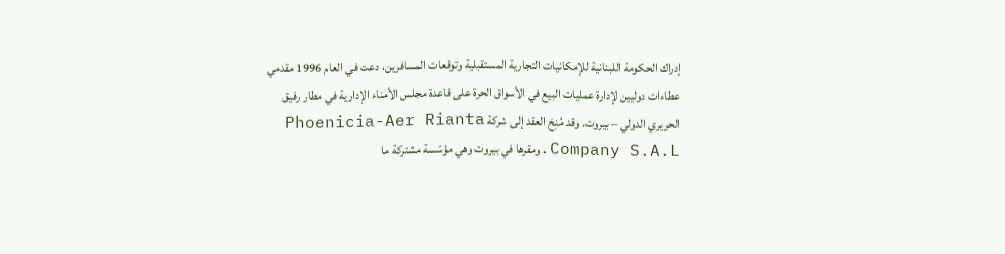إدراك الحكومة اللبنانية للإمكانيات التجارية المستقبلية وتوقعات المسافرين، دعت في العام 1996 مقدمي عطاءات دوليين لإدارة عمليات البيع في الأسواق الحرة على قاعدة مجلس الأمناء الإدارية في مطار رفيق الحريري الدولي – بيروت. وقد مُنِحَ العقد إلى شركة Phoenicia-Aer Rianta Company S.A.L.ومقرها في بيروت وهي مؤسّسة مشتركة ما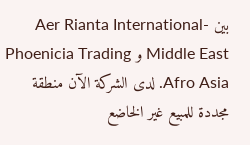بين Aer Rianta International-Middle East و Phoenicia Trading Afro Asia. لدى الشركة الآن منطقة مجددة للمبيع غير الخاضع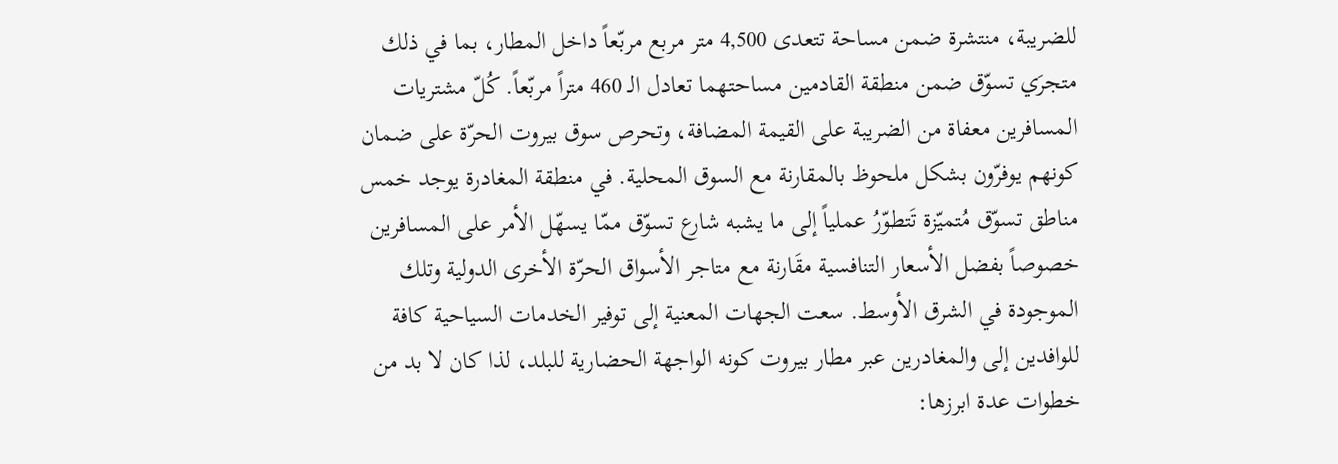للضريبة، منتشرة ضمن مساحة تتعدى 4,500 متر مربع مربّعاً داخل المطار، بما في ذلك متجرَي تسوّق ضمن منطقة القادمين مساحتهما تعادل الـ 460 متراً مربّعاً. كُلّ مشتريات المسافرين معفاة من الضريبة على القيمة المضافة، وتحرص سوق بيروت الحرّة على ضمان كونهم يوفرّون بشكل ملحوظ بالمقارنة مع السوق المحلية. في منطقة المغادرة يوجد خمس مناطق تسوّق مُتميّزة تَتطوّرُ عملياً إلى ما يشبه شارع تسوّق ممّا يسهّل الأمر على المسافرين خصوصاً بفضل الأسعار التنافسية مقَارنة مع متاجر الأسواق الحرّة الأخرى الدولية وتلك الموجودة في الشرق الأوسط. سعت الجهات المعنية إلى توفير الخدمات السياحية كافة للوافدين إلى والمغادرين عبر مطار بيروت كونه الواجهة الحضارية للبلد، لذا كان لا بد من خطوات عدة ابرزها: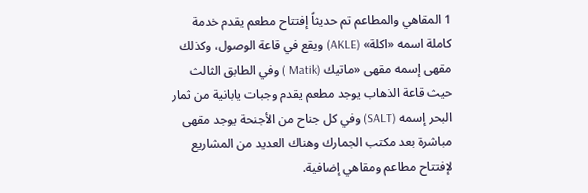1 المقاهي والمطاعم تم حديثاً إفتتاح مطعم يقدم خدمة كاملة اسمه «اكلة» (AKLE) ويقع في قاعة الوصول، وكذلك مقهى إسمه مقهى «ماتيك (Matik ) وفي الطابق الثالث حيث قاعة الذهاب يوجد مطعم يقدم وجبات يابانية من ثمار البحر إسمه (SALT) وفي كل جناح من الأجنحة يوجد مقهى مباشرة بعد مكتب الجمارك وهناك العديد من المشاريع لإفتتاح مطاعم ومقاهي إضافية.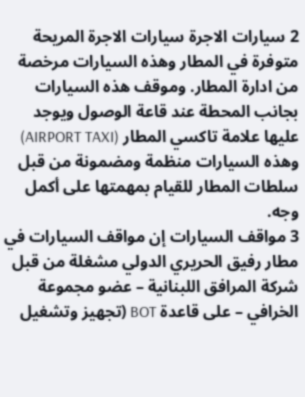2 سيارات الاجرة سيارات الاجرة المريحة متوفرة في المطار وهذه السيارات مرخصة من ادارة المطار. وموقف هذه السيارات بجانب المحطة عند قاعة الوصول ويوجد عليها علامة تاكسي المطار (AIRPORT TAXI) وهذه السيارات منظمة ومضمونة من قبل سلطات المطار للقيام بمهمتها على أكمل وجه.
3 مواقف السيارات إن مواقف السيارات في مطار رفيق الحريري الدولي مشغلة من قبل شركة المرافق اللبنانية – عضو مجموعة الخرافي – على قاعدة BOT (تجهيز وتشغيل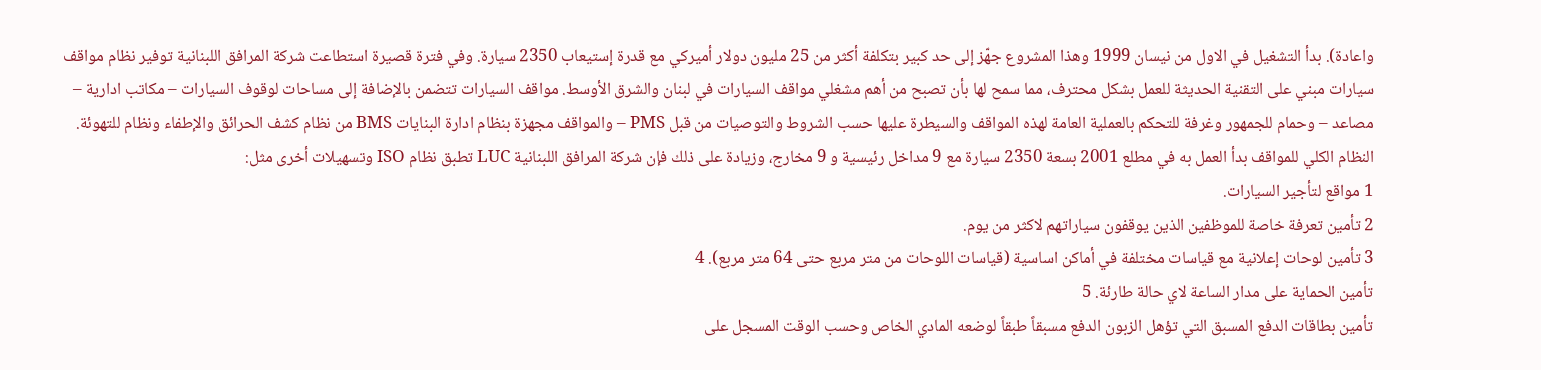واعادة). بدأ التشغيل في الاول من نيسان 1999 وهذا المشروع جهّز إلى حد كبير بتكلفة أكثر من 25 مليون دولار أميركي مع قدرة إستيعاب 2350 سيارة. وفي فترة قصيرة استطاعت شركة المرافق اللبنانية توفير نظام مواقف سيارات مبني على التقنية الحديثة للعمل بشكل محترف، مما سمح لها بأن تصبح من أهم مشغلي مواقف السيارات في لبنان والشرق الأوسط. مواقف السيارات تتضمن بالإضافة إلى مساحات لوقوف السيارات – مكاتب ادارية – مصاعد – وحمام للجمهور وغرفة للتحكم بالعملية العامة لهذه المواقف والسيطرة عليها حسب الشروط والتوصيات من قبل PMS – والمواقف مجهزة بنظام ادارة البنايات BMS من نظام كشف الحرائق والإطفاء ونظام للتهوئة. النظام الكلي للمواقف بدأ العمل به في مطلع 2001 بسعة 2350 سيارة مع 9 مداخل رئيسية و 9 مخارج، وزيادة على ذلك فإن شركة المرافق اللبنانية LUC تطبق نظام ISO وتسهيلات أخرى مثل:
1 مواقع لتأجير السيارات.
2 تأمين تعرفة خاصة للموظفين الذين يوقفون سياراتهم لاكثر من يوم.
3 تأمين لوحات إعلانية مع قياسات مختلفة في أماكن اساسية (قياسات اللوحات من متر مربع حتى 64 متر مربع). 4
تأمين الحماية على مدار الساعة لاي حالة طارئة. 5
تأمين بطاقات الدفع المسبق التي تؤهل الزبون الدفع مسبقاً طبقاً لوضعه المادي الخاص وحسب الوقت المسجل على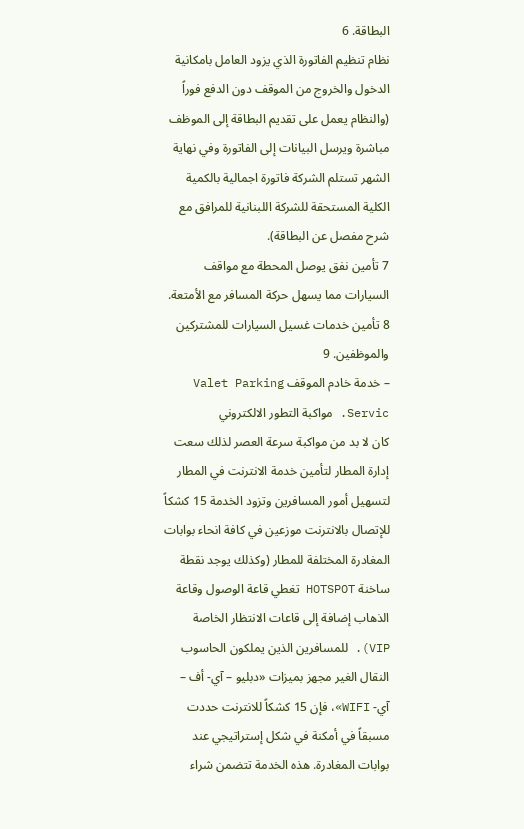البطاقة. 6
نظام تنظيم الفاتورة الذي يزود العامل بامكانية الدخول والخروج من الموقف دون الدفع فوراً (والنظام يعمل على تقديم البطاقة إلى الموظف مباشرة ويرسل البيانات إلى الفاتورة وفي نهاية الشهر تستلم الشركة فاتورة اجمالية بالكمية الكلية المستحقة للشركة اللبنانية للمرافق مع شرح مفصل عن البطاقة).
7 تأمين نفق يوصل المحطة مع مواقف السيارات مما يسهل حركة المسافر مع الأمتعة.
8 تأمين خدمات غسيل السيارات للمشتركين والموظفين. 9
– خدمة خادم الموقف Valet Parking Servic. مواكبة التطور الالكتروني
كان لا بد من مواكبة سرعة العصر لذلك سعت إدارة المطار لتأمين خدمة الانترنت في المطار لتسهيل أمور المسافرين وتزود الخدمة 15 كشكاً للإتصال بالانترنت موزعين في كافة انحاء بوابات المغادرة المختلفة للمطار (وكذلك يوجد نقطة ساخنة HOTSPOT تغطي قاعة الوصول وقاعة الذهاب إضافة إلى قاعات الانتظار الخاصة VIP). للمسافرين الذين يملكون الحاسوب النقال الغير مجهز بميزات «دبليو – آي- أف – آي- WIFI»، فإن 15 كشكاً للانترنت حددت مسبقاً في أمكنة في شكل إستراتيجي عند بوابات المغادرة. هذه الخدمة تتضمن شراء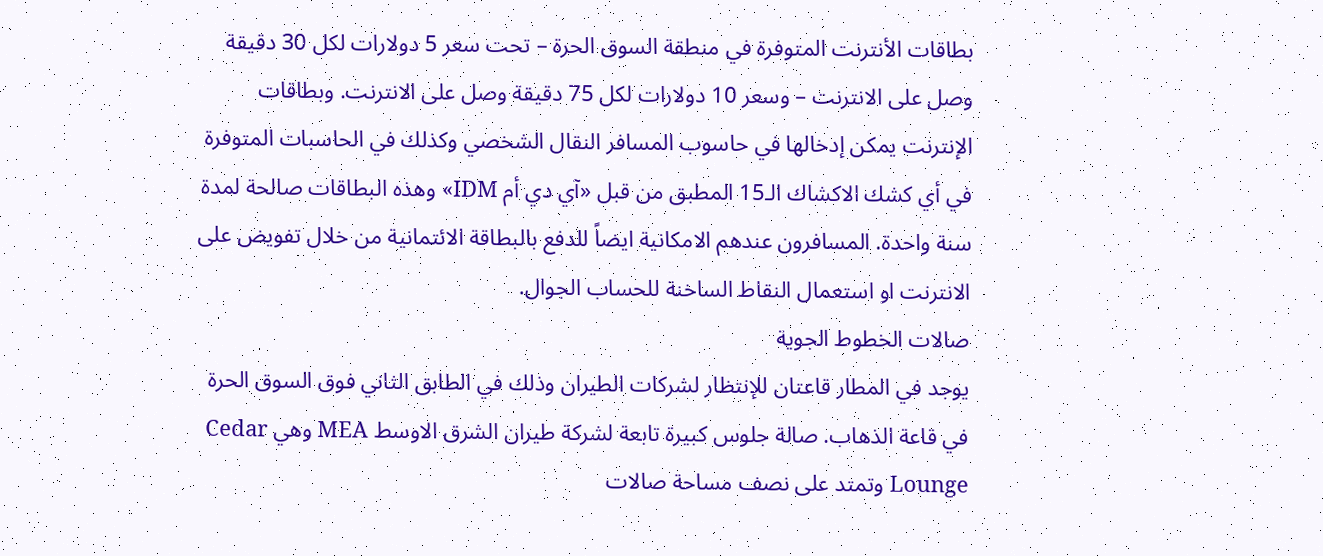بطاقات الأنترنت المتوفرة في منطقة السوق الحرة – تحت سعر 5 دولارات لكل 30 دقيقة وصل على الانترنت – وسعر 10 دولارات لكل 75 دقيقة وصل على الانترنت. وبطاقات الإنترنت يمكن إدخالها في حاسوب المسافر النقال الشخصي وكذلك في الحاسبات المتوفرة في أي كشك الاكشاك الـ15 المطبق من قبل «آي دي أم IDM» وهذه البطاقات صالحة لمدة سنة واحدة. المسافرون عندهم الامكانية ايضاً للدفع بالبطاقة الائتمانية من خلال تفويض على الانترنت او استعمال النقاط الساخنة للحساب الجوال.
صالات الخطوط الجوية
يوجد في المطار قاعتان للإنتظار لشركات الطيران وذلك في الطابق الثاني فوق السوق الحرة في قاعة الذهاب. صالة جلوس كبيرة تابعة لشركة طيران الشرق الاوسط MEA وهي Cedar Lounge وتمتد على نصف مساحة صالات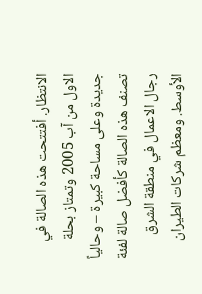الانتظار. أفتتحت هذه الصالة في الاول من آب 2005 وتمتاز بحلة جديدة وعلى مساحة كبيرة – وحالياً تصنف هذه الصالة كأفضل صالة لفئة رجال الاعمال في منطقة الشرق الأوسط. ومعظم شركات الطيران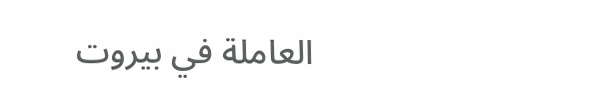العاملة في بيروت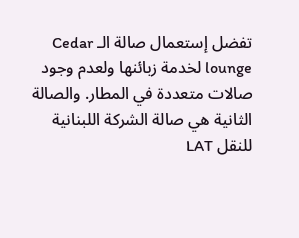تفضل إستعمال صالة الـ Cedar lounge لخدمة زبائنها ولعدم وجود صالات متعددة في المطار. والصالة الثانية هي صالة الشركة اللبنانية للنقل LAT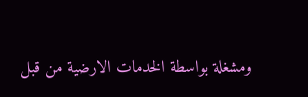ومشغلة بواسطة الخدمات الارضية من قبل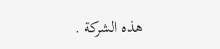هذه الشركة .